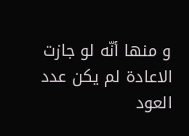و منها أنّه لو جازت الاعادة لم يكن عدد العود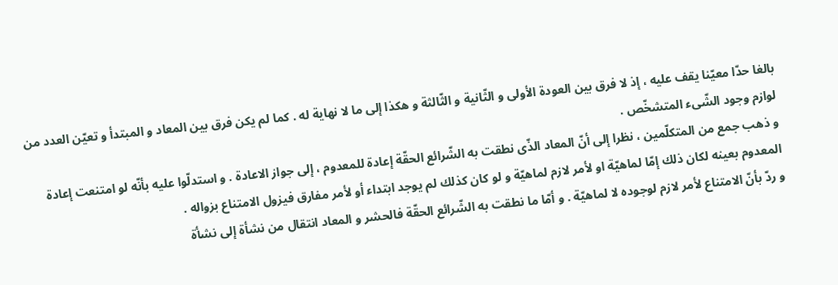بالغا حدّا معيّنا يقف عليه ، إذ لا فرق بين العودة الأولى و الثّانية و الثّالثة و هكذا إلى ما لا نهاية له . كما لم يكن فرق بين المعاد و المبتدأ و تعيّن العدد من لوازم وجود الشّىء المتشخّص .
و ذهب جمع من المتكلّمين ، نظرا إلى أنّ المعاد الذّى نطقت به الشّرائع الحقّة إعادة للمعدوم ، إلى جواز الاعادة . و استدلّوا عليه بأنّه لو امتنعت إعادة المعدوم بعينه لكان ذلك إمّا لماهيّة او لأمر لازم لماهيّة و لو كان كذلك لم يوجد ابتداء أو لأمر مفارق فيزول الامتناع بزواله .
و ردّ بأنّ الامتناع لأمر لازم لوجوده لا لماهيّة . و أمّا ما نطقت به الشّرائع الحقّة فالحشر و المعاد انتقال من نشأة إلى نشأة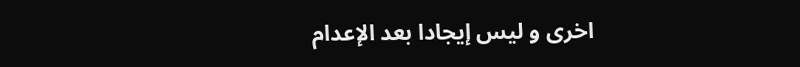اخرى و ليس إيجادا بعد الإعدام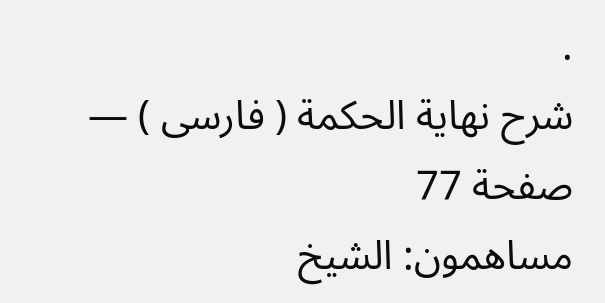.
شرح نهاية الحكمة ( فارسى ) — صفحة 77
مساهمون: الشيخ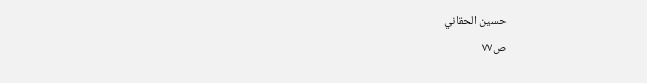حسين الحقاني
ص٧٧